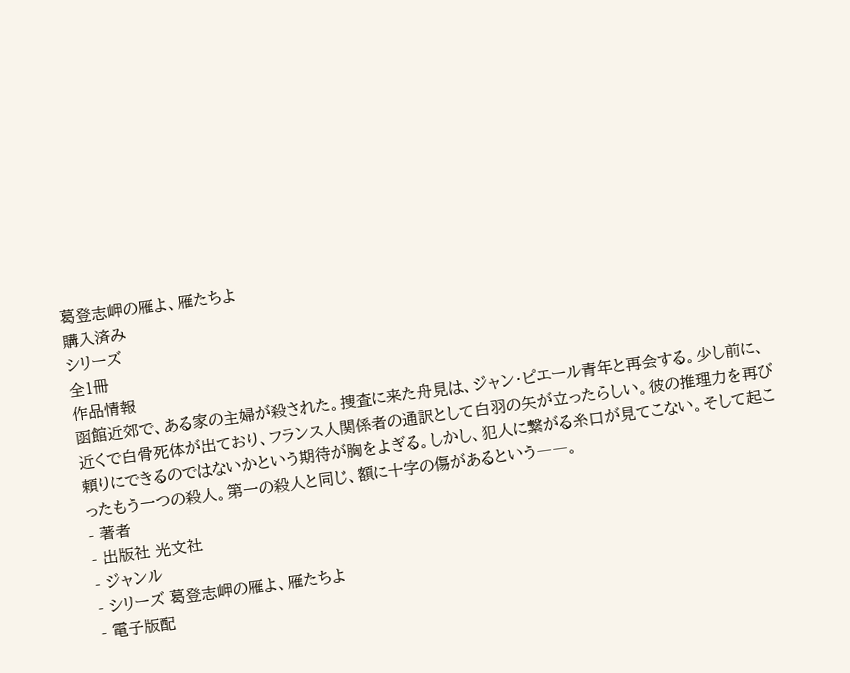葛登志岬の雁よ、雁たちよ
購入済み
シリーズ
全1冊
作品情報
函館近郊で、ある家の主婦が殺された。捜査に来た舟見は、ジャン・ピエール青年と再会する。少し前に、近くで白骨死体が出ており、フランス人関係者の通訳として白羽の矢が立ったらしい。彼の推理力を再び頼りにできるのではないかという期待が胸をよぎる。しかし、犯人に繋がる糸口が見てこない。そして起こったもう一つの殺人。第一の殺人と同じ、額に十字の傷があるという――。
- 著者
- 出版社 光文社
- ジャンル
- シリーズ 葛登志岬の雁よ、雁たちよ
- 電子版配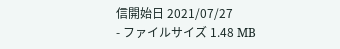信開始日 2021/07/27
- ファイルサイズ 1.48 MB